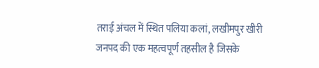तराई अंचल में स्थित पलिया कलां, लखीमपुर खीरी जनपद की एक महत्वपूर्ण तहसील है जिसके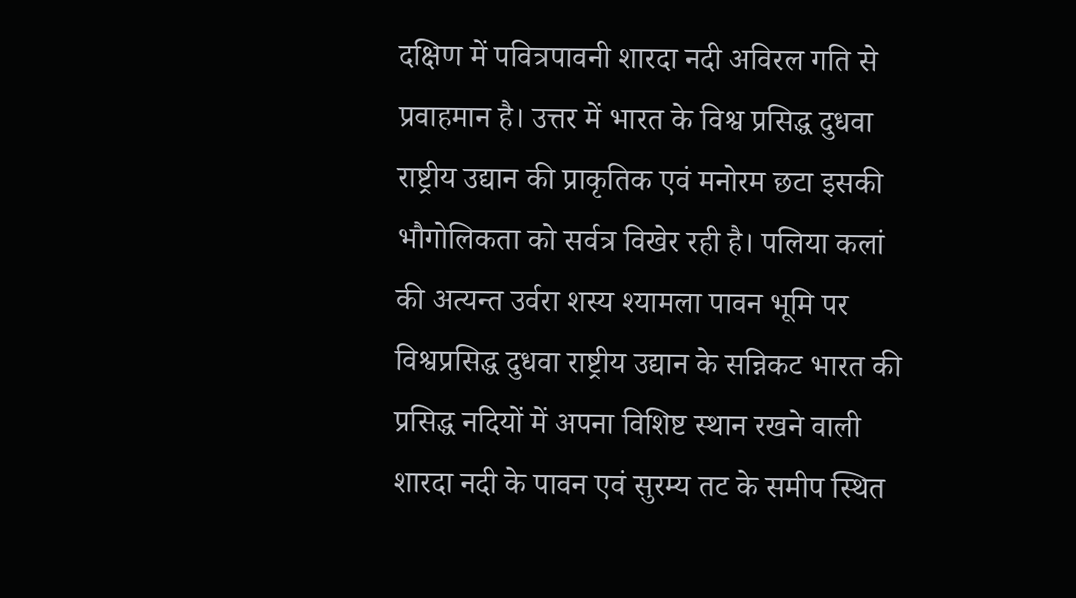दक्षिण में पवित्रपावनी शारदा नदी अविरल गति से प्रवाहमान है। उत्तर में भारत के विश्व प्रसिद्ध दुधवा राष्ट्रीय उद्यान की प्राकृतिक एवं मनोरम छटा इसकी भौगोलिकता को सर्वत्र विखेर रही है। पलिया कलां की अत्यन्त उर्वरा शस्य श्यामला पावन भूमि पर विश्वप्रसिद्ध दुधवा राष्ट्रीय उद्यान के सन्निकट भारत की प्रसिद्ध नदियों में अपना विशिष्ट स्थान रखने वाली शारदा नदी के पावन एवं सुरम्य तट के समीप स्थित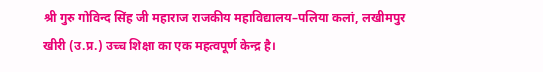श्री गुरु गोविन्द सिंह जी महाराज राजकीय महाविद्यालय–पलिया कलां, लखीमपुर खीरी (उ.प्र.) उच्च शिक्षा का एक महत्वपूर्ण केन्द्र है।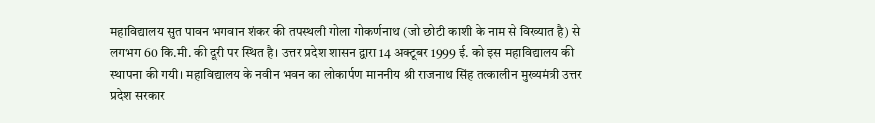महाविद्यालय सुत पावन भगवान शंकर की तपस्थली गोला गोकर्णनाथ (जो छोटी काशी के नाम से विख्यात है) से लगभग 60 कि.मी. की दूरी पर स्थित है। उत्तर प्रदेश शासन द्वारा 14 अक्टूबर 1999 ई. को इस महाविद्यालय की स्थापना की गयी। महाविद्यालय के नवीन भवन का लोकार्पण माननीय श्री राजनाथ सिंह तत्कालीन मुख्यमंत्री उत्तर प्रदेश सरकार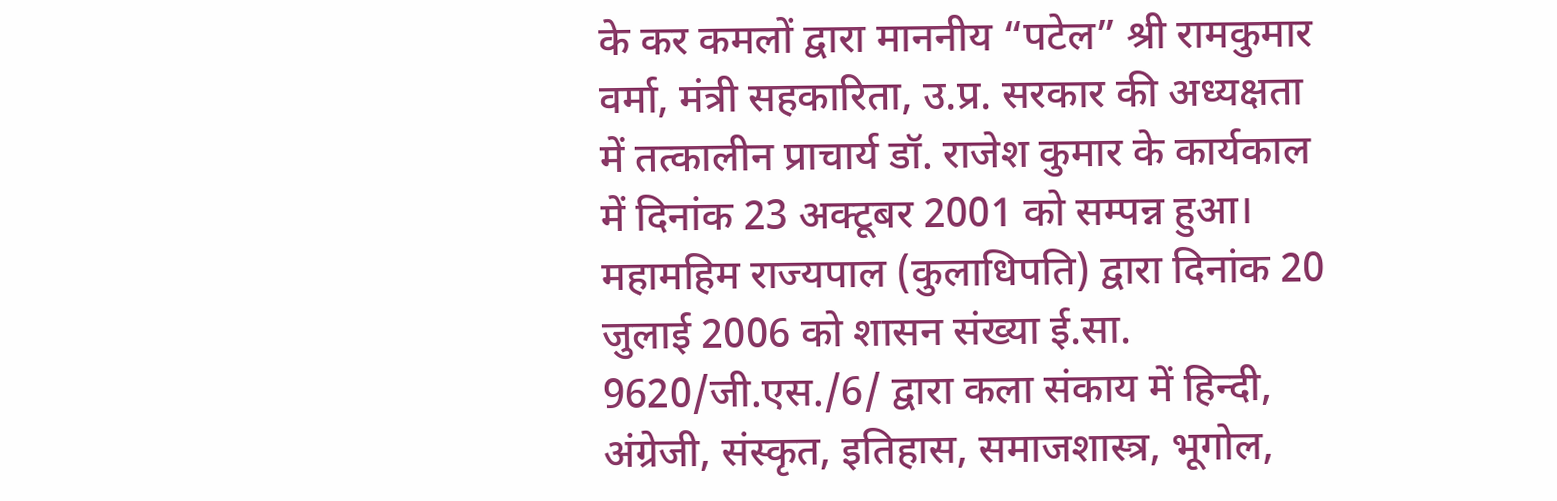के कर कमलों द्वारा माननीय “पटेल” श्री रामकुमार वर्मा, मंत्री सहकारिता, उ.प्र. सरकार की अध्यक्षता में तत्कालीन प्राचार्य डॉ. राजेश कुमार के कार्यकाल में दिनांक 23 अक्टूबर 2001 को सम्पन्न हुआ।
महामहिम राज्यपाल (कुलाधिपति) द्वारा दिनांक 20 जुलाई 2006 को शासन संख्या ई.सा. 9620/जी.एस./6/ द्वारा कला संकाय में हिन्दी, अंग्रेजी, संस्कृत, इतिहास, समाजशास्त्र, भूगोल,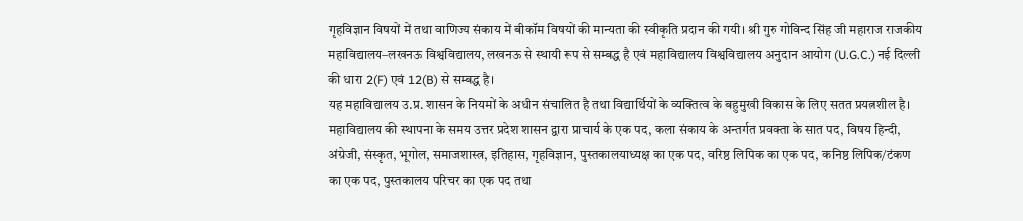गृहविज्ञान विषयों में तथा वाणिज्य संकाय में बीकॉम विषयों की मान्यता की स्वीकृति प्रदान की गयी। श्री गुरु गोविन्द सिंह जी महाराज राजकीय महाविद्यालय–लखनऊ विश्वविद्यालय, लखनऊ से स्थायी रूप से सम्बद्ध है एवं महाविद्यालय विश्वविद्यालय अनुदान आयोग (U.G.C.) नई दिल्ली की धारा 2(F) एवं 12(B) से सम्बद्ध है।
यह महाविद्यालय उ.प्र. शासन के नियमों के अधीन संचालित है तथा विद्यार्थियों के व्यक्तित्व के बहुमुखी विकास के लिए सतत प्रयत्नशील है। महाविद्यालय की स्थापना के समय उत्तर प्रदेश शासन द्वारा प्राचार्य के एक पद, कला संकाय के अन्तर्गत प्रवक्ता के सात पद, विषय हिन्दी, अंग्रेजी, संस्कृत, भूगोल, समाजशास्त्र, इतिहास, गृहविज्ञान, पुस्तकालयाध्यक्ष का एक पद, वरिष्ठ लिपिक का एक पद, कनिष्ठ लिपिक/टंकण का एक पद, पुस्तकालय परिचर का एक पद तथा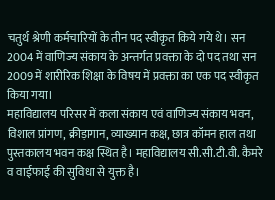चतुर्थ श्रेणी कर्मचारियों के तीन पद स्वीकृत किये गये थे। सन 2004 में वाणिज्य संकाय के अन्तर्गत प्रवक्ता के दो पद तथा सन 2009 में शारीरिक शिक्षा के विषय में प्रवक्ता का एक पद स्वीकृत किया गया।
महाविद्यालय परिसर में कला संकाय एवं वाणिज्य संकाय भवन, विशाल प्रांगण, क्रीड़ागान, व्याख्यान कक्ष, छात्र कॉमन हाल तथा पुस्तकालय भवन कक्ष स्थित है। महाविद्यालय सी.सी.टी.वी. कैमरे व वाईफाई की सुविधा से युक्त है।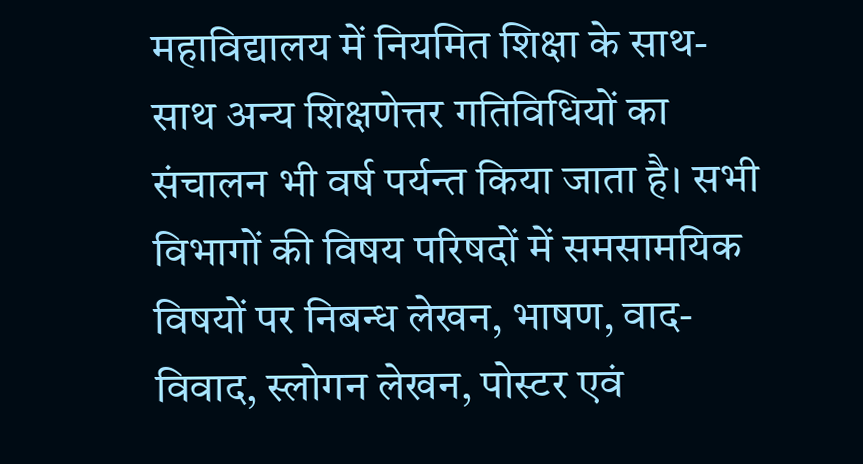महाविद्यालय में नियमित शिक्षा के साथ-साथ अन्य शिक्षणेत्तर गतिविधियों का संचालन भी वर्ष पर्यन्त किया जाता है। सभी विभागों की विषय परिषदों में समसामयिक विषयों पर निबन्ध लेखन, भाषण, वाद-विवाद, स्लोगन लेखन, पोस्टर एवं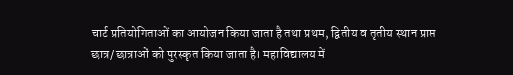चार्ट प्रतियोगिताओं का आयोजन किया जाता है तथा प्रथम, द्वितीय व तृतीय स्थान प्राप्त छात्र/छात्राओं को पुरस्कृत किया जाता है। महाविद्यालय में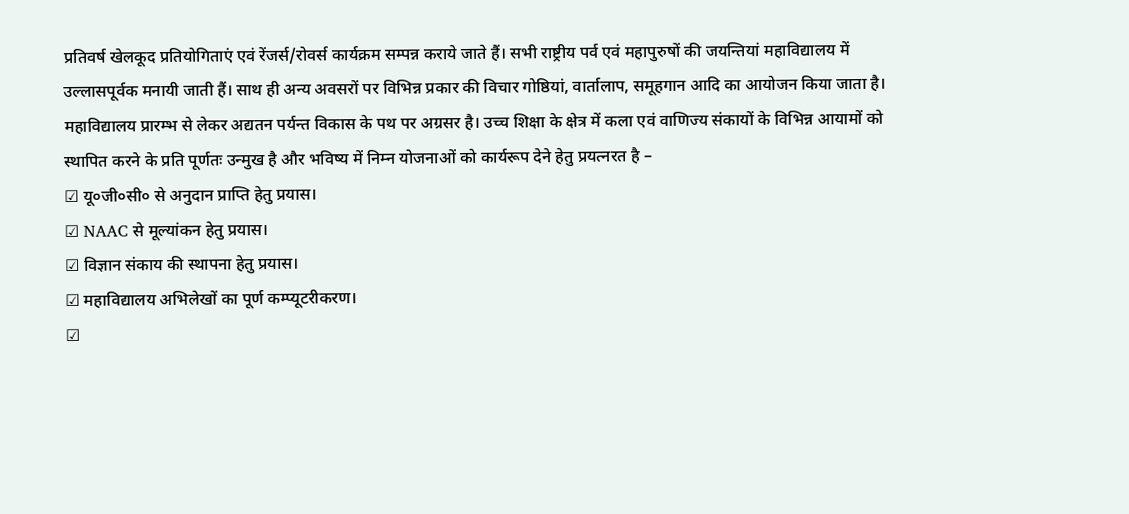प्रतिवर्ष खेलकूद प्रतियोगिताएं एवं रेंजर्स/रोवर्स कार्यक्रम सम्पन्न कराये जाते हैं। सभी राष्ट्रीय पर्व एवं महापुरुषों की जयन्तियां महाविद्यालय में उल्लासपूर्वक मनायी जाती हैं। साथ ही अन्य अवसरों पर विभिन्न प्रकार की विचार गोष्ठियां, वार्तालाप, समूहगान आदि का आयोजन किया जाता है।
महाविद्यालय प्रारम्भ से लेकर अद्यतन पर्यन्त विकास के पथ पर अग्रसर है। उच्च शिक्षा के क्षेत्र में कला एवं वाणिज्य संकायों के विभिन्न आयामों को स्थापित करने के प्रति पूर्णतः उन्मुख है और भविष्य में निम्न योजनाओं को कार्यरूप देने हेतु प्रयत्नरत है –
☑ यू०जी०सी० से अनुदान प्राप्ति हेतु प्रयास।
☑ NAAC से मूल्यांकन हेतु प्रयास।
☑ विज्ञान संकाय की स्थापना हेतु प्रयास।
☑ महाविद्यालय अभिलेखों का पूर्ण कम्प्यूटरीकरण।
☑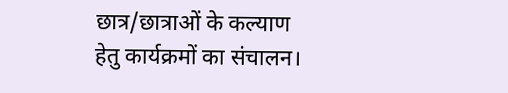छात्र/छात्राओं के कल्याण हेतु कार्यक्रमों का संचालन।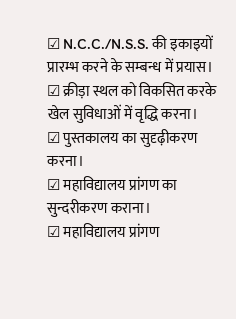☑ N.C.C./N.S.S. की इकाइयों प्रारम्भ करने के सम्बन्ध में प्रयास।
☑ क्रीड़ा स्थल को विकसित करके खेल सुविधाओं में वृद्धि करना।
☑ पुस्तकालय का सुदृढ़ीकरण करना।
☑ महाविद्यालय प्रांगण का सुन्दरीकरण कराना।
☑ महाविद्यालय प्रांगण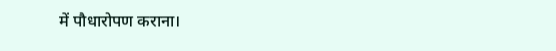में पौधारोपण कराना।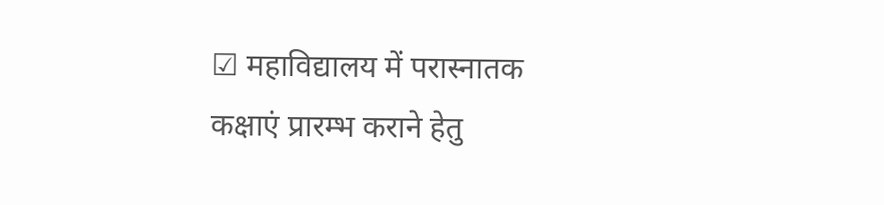☑ महाविद्यालय में परास्नातक कक्षाएं प्रारम्भ कराने हेतु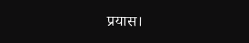प्रयास।